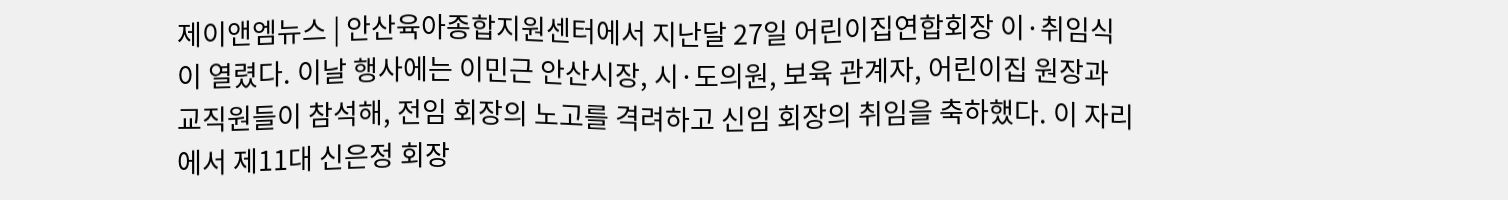제이앤엠뉴스 | 안산육아종합지원센터에서 지난달 27일 어린이집연합회장 이·취임식이 열렸다. 이날 행사에는 이민근 안산시장, 시·도의원, 보육 관계자, 어린이집 원장과 교직원들이 참석해, 전임 회장의 노고를 격려하고 신임 회장의 취임을 축하했다. 이 자리에서 제11대 신은정 회장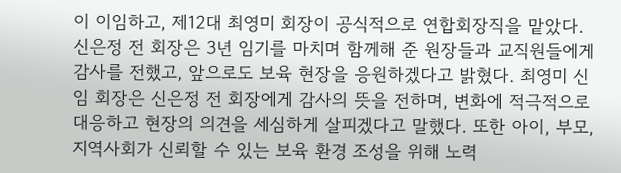이 이임하고, 제12대 최영미 회장이 공식적으로 연합회장직을 맡았다. 신은정 전 회장은 3년 임기를 마치며 함께해 준 원장들과 교직원들에게 감사를 전했고, 앞으로도 보육 현장을 응원하겠다고 밝혔다. 최영미 신임 회장은 신은정 전 회장에게 감사의 뜻을 전하며, 변화에 적극적으로 대응하고 현장의 의견을 세심하게 살피겠다고 말했다. 또한 아이, 부모, 지역사회가 신뢰할 수 있는 보육 환경 조성을 위해 노력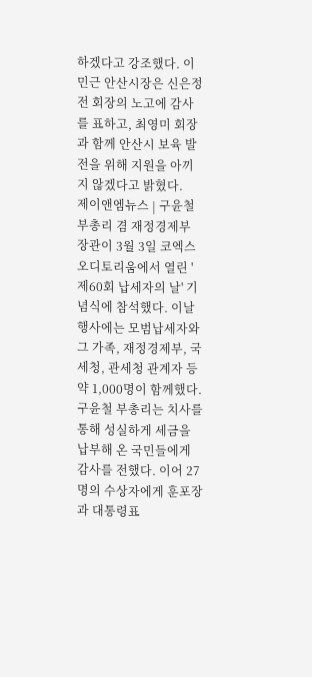하겠다고 강조했다. 이민근 안산시장은 신은정 전 회장의 노고에 감사를 표하고, 최영미 회장과 함께 안산시 보육 발전을 위해 지원을 아끼지 않겠다고 밝혔다.
제이앤엠뉴스 | 구윤철 부총리 겸 재정경제부 장관이 3월 3일 코엑스 오디토리움에서 열린 '제60회 납세자의 날' 기념식에 참석했다. 이날 행사에는 모범납세자와 그 가족, 재정경제부, 국세청, 관세청 관계자 등 약 1,000명이 함께했다. 구윤철 부총리는 치사를 통해 성실하게 세금을 납부해 온 국민들에게 감사를 전했다. 이어 27명의 수상자에게 훈포장과 대통령표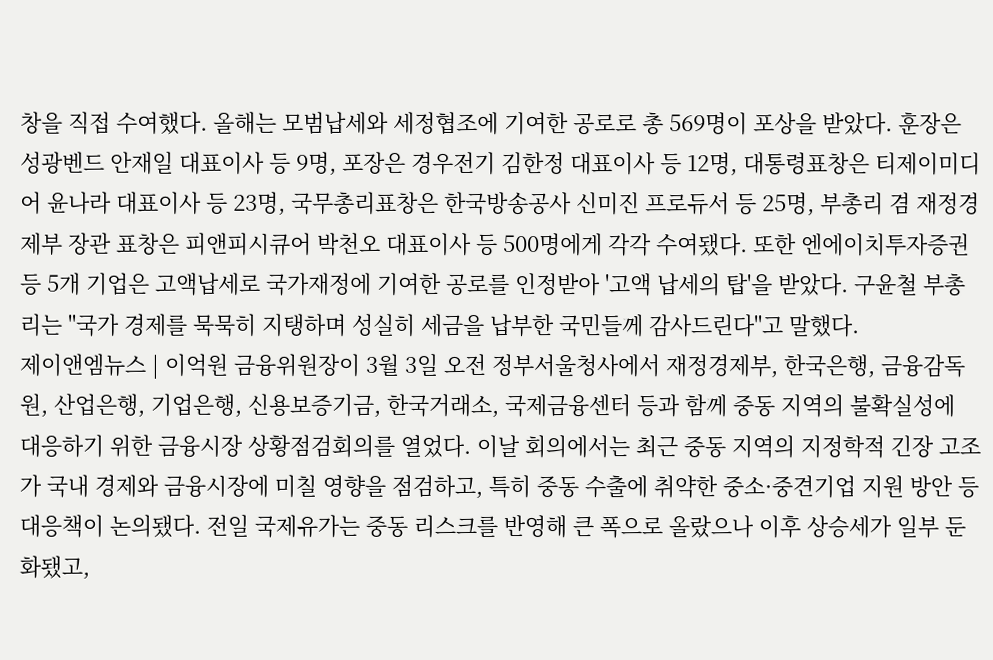창을 직접 수여했다. 올해는 모범납세와 세정협조에 기여한 공로로 총 569명이 포상을 받았다. 훈장은 성광벤드 안재일 대표이사 등 9명, 포장은 경우전기 김한정 대표이사 등 12명, 대통령표창은 티제이미디어 윤나라 대표이사 등 23명, 국무총리표창은 한국방송공사 신미진 프로듀서 등 25명, 부총리 겸 재정경제부 장관 표창은 피앤피시큐어 박천오 대표이사 등 500명에게 각각 수여됐다. 또한 엔에이치투자증권 등 5개 기업은 고액납세로 국가재정에 기여한 공로를 인정받아 '고액 납세의 탑'을 받았다. 구윤철 부총리는 "국가 경제를 묵묵히 지탱하며 성실히 세금을 납부한 국민들께 감사드린다"고 말했다.
제이앤엠뉴스 | 이억원 금융위원장이 3월 3일 오전 정부서울청사에서 재정경제부, 한국은행, 금융감독원, 산업은행, 기업은행, 신용보증기금, 한국거래소, 국제금융센터 등과 함께 중동 지역의 불확실성에 대응하기 위한 금융시장 상황점검회의를 열었다. 이날 회의에서는 최근 중동 지역의 지정학적 긴장 고조가 국내 경제와 금융시장에 미칠 영향을 점검하고, 특히 중동 수출에 취약한 중소·중견기업 지원 방안 등 대응책이 논의됐다. 전일 국제유가는 중동 리스크를 반영해 큰 폭으로 올랐으나 이후 상승세가 일부 둔화됐고,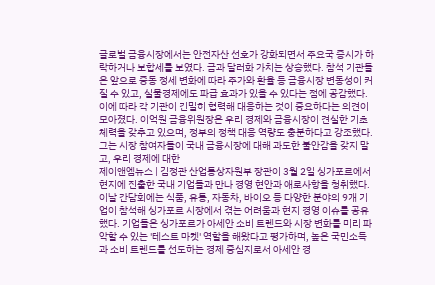글로벌 금융시장에서는 안전자산 선호가 강화되면서 주요국 증시가 하락하거나 보합세를 보였다. 금과 달러화 가치는 상승했다. 참석 기관들은 앞으로 중동 정세 변화에 따라 주가와 환율 등 금융시장 변동성이 커질 수 있고, 실물경제에도 파급 효과가 있을 수 있다는 점에 공감했다. 이에 따라 각 기관이 긴밀히 협력해 대응하는 것이 중요하다는 의견이 모아졌다. 이억원 금융위원장은 우리 경제와 금융시장이 견실한 기초체력을 갖추고 있으며, 정부의 정책 대응 역량도 충분하다고 강조했다. 그는 시장 참여자들이 국내 금융시장에 대해 과도한 불안감을 갖지 말고, 우리 경제에 대한
제이앤엠뉴스 | 김정관 산업통상자원부 장관이 3월 2일 싱가포르에서 현지에 진출한 국내 기업들과 만나 경영 현안과 애로사항을 청취했다. 이날 간담회에는 식품, 유통, 자동차, 바이오 등 다양한 분야의 9개 기업이 참석해 싱가포르 시장에서 겪는 어려움과 현지 경영 이슈를 공유했다. 기업들은 싱가포르가 아세안 소비 트렌드와 시장 변화를 미리 파악할 수 있는 '테스트 마켓' 역할을 해왔다고 평가하며, 높은 국민소득과 소비 트렌드를 선도하는 경제 중심지로서 아세안 경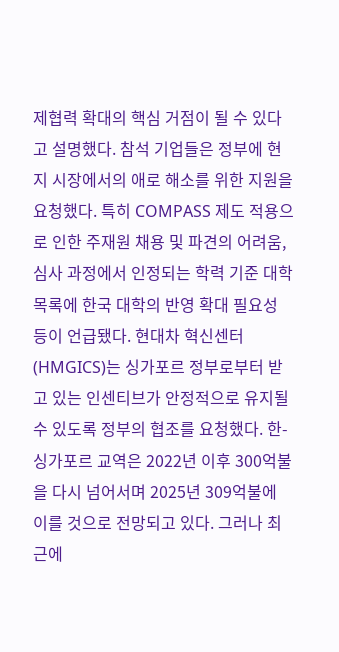제협력 확대의 핵심 거점이 될 수 있다고 설명했다. 참석 기업들은 정부에 현지 시장에서의 애로 해소를 위한 지원을 요청했다. 특히 COMPASS 제도 적용으로 인한 주재원 채용 및 파견의 어려움, 심사 과정에서 인정되는 학력 기준 대학 목록에 한국 대학의 반영 확대 필요성 등이 언급됐다. 현대차 혁신센터(HMGICS)는 싱가포르 정부로부터 받고 있는 인센티브가 안정적으로 유지될 수 있도록 정부의 협조를 요청했다. 한-싱가포르 교역은 2022년 이후 300억불을 다시 넘어서며 2025년 309억불에 이를 것으로 전망되고 있다. 그러나 최근에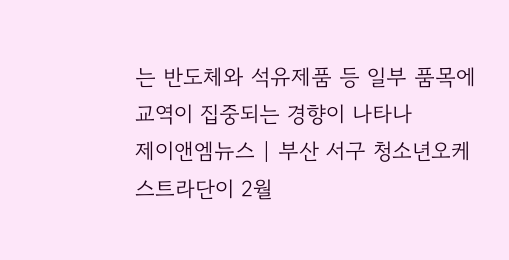는 반도체와 석유제품 등 일부 품목에 교역이 집중되는 경향이 나타나
제이앤엠뉴스 | 부산 서구 청소년오케스트라단이 2월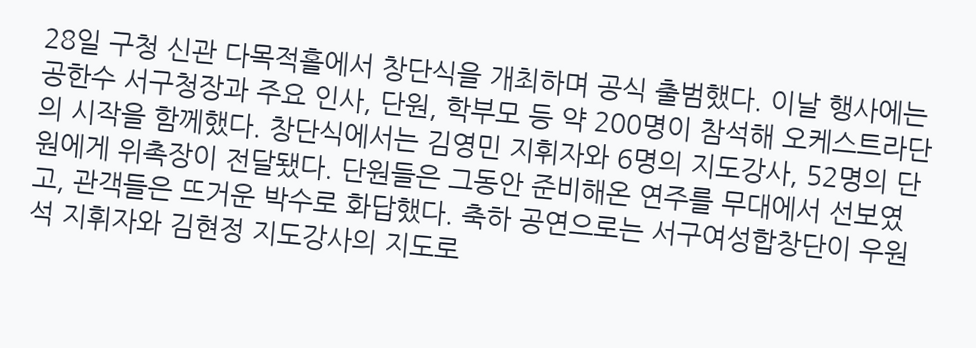28일 구청 신관 다목적홀에서 창단식을 개최하며 공식 출범했다. 이날 행사에는 공한수 서구청장과 주요 인사, 단원, 학부모 등 약 200명이 참석해 오케스트라단의 시작을 함께했다. 창단식에서는 김영민 지휘자와 6명의 지도강사, 52명의 단원에게 위촉장이 전달됐다. 단원들은 그동안 준비해온 연주를 무대에서 선보였고, 관객들은 뜨거운 박수로 화답했다. 축하 공연으로는 서구여성합창단이 우원석 지휘자와 김현정 지도강사의 지도로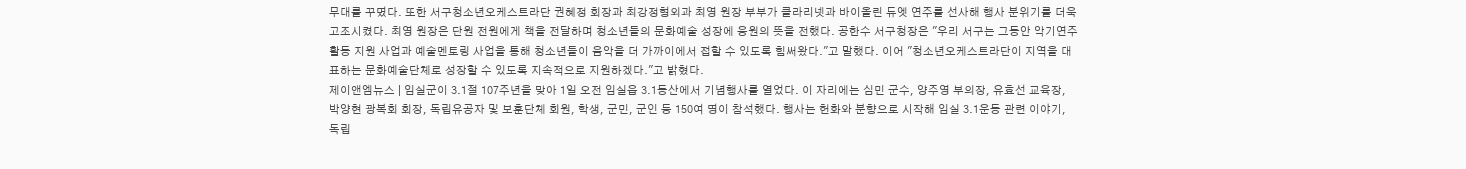무대를 꾸몄다. 또한 서구청소년오케스트라단 권혜정 회장과 최강정형외과 최영 원장 부부가 클라리넷과 바이올린 듀엣 연주를 선사해 행사 분위기를 더욱 고조시켰다. 최영 원장은 단원 전원에게 책을 전달하며 청소년들의 문화예술 성장에 응원의 뜻을 전했다. 공한수 서구청장은 "우리 서구는 그동안 악기연주 활동 지원 사업과 예술멘토링 사업을 통해 청소년들이 음악을 더 가까이에서 접할 수 있도록 힘써왔다."고 말했다. 이어 "청소년오케스트라단이 지역을 대표하는 문화예술단체로 성장할 수 있도록 지속적으로 지원하겠다."고 밝혔다.
제이앤엠뉴스 | 임실군이 3.1절 107주년을 맞아 1일 오전 임실읍 3.1동산에서 기념행사를 열었다. 이 자리에는 심민 군수, 양주영 부의장, 유효선 교육장, 박양현 광복회 회장, 독립유공자 및 보훈단체 회원, 학생, 군민, 군인 등 150여 명이 참석했다. 행사는 헌화와 분향으로 시작해 임실 3.1운동 관련 이야기, 독립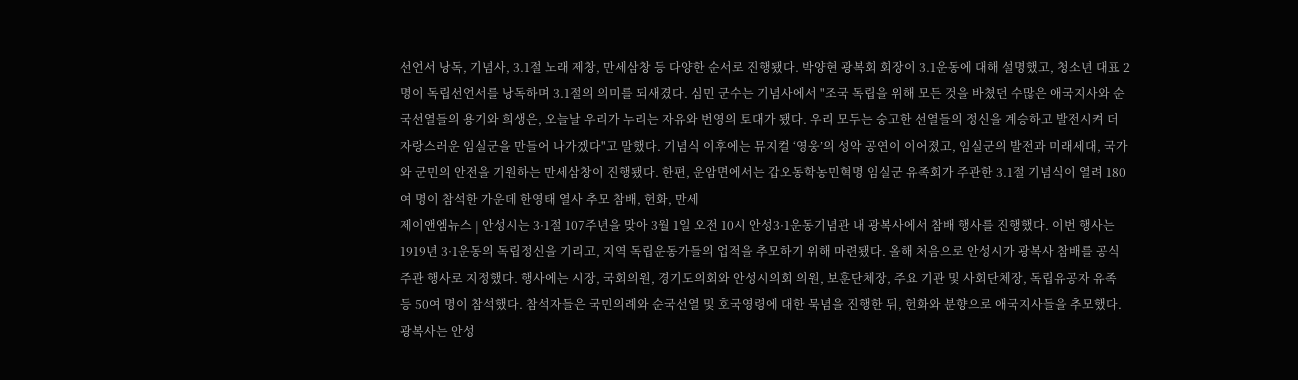선언서 낭독, 기념사, 3.1절 노래 제창, 만세삼창 등 다양한 순서로 진행됐다. 박양현 광복회 회장이 3.1운동에 대해 설명했고, 청소년 대표 2명이 독립선언서를 낭독하며 3.1절의 의미를 되새겼다. 심민 군수는 기념사에서 "조국 독립을 위해 모든 것을 바쳤던 수많은 애국지사와 순국선열들의 용기와 희생은, 오늘날 우리가 누리는 자유와 번영의 토대가 됐다. 우리 모두는 숭고한 선열들의 정신을 계승하고 발전시켜 더 자랑스러운 임실군을 만들어 나가겠다"고 말했다. 기념식 이후에는 뮤지컬 ‘영웅’의 성악 공연이 이어졌고, 임실군의 발전과 미래세대, 국가와 군민의 안전을 기원하는 만세삼창이 진행됐다. 한편, 운암면에서는 갑오동학농민혁명 임실군 유족회가 주관한 3.1절 기념식이 열려 180여 명이 참석한 가운데 한영태 열사 추모 참배, 헌화, 만세
제이앤엠뉴스 | 안성시는 3·1절 107주년을 맞아 3월 1일 오전 10시 안성3·1운동기념관 내 광복사에서 참배 행사를 진행했다. 이번 행사는 1919년 3·1운동의 독립정신을 기리고, 지역 독립운동가들의 업적을 추모하기 위해 마련됐다. 올해 처음으로 안성시가 광복사 참배를 공식 주관 행사로 지정했다. 행사에는 시장, 국회의원, 경기도의회와 안성시의회 의원, 보훈단체장, 주요 기관 및 사회단체장, 독립유공자 유족 등 50여 명이 참석했다. 참석자들은 국민의례와 순국선열 및 호국영령에 대한 묵념을 진행한 뒤, 헌화와 분향으로 애국지사들을 추모했다. 광복사는 안성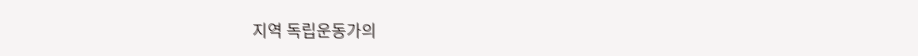지역 독립운동가의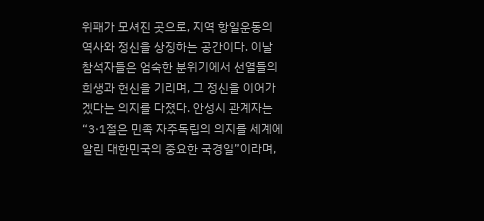위패가 모셔진 곳으로, 지역 항일운동의 역사와 정신을 상징하는 공간이다. 이날 참석자들은 엄숙한 분위기에서 선열들의 희생과 헌신을 기리며, 그 정신을 이어가겠다는 의지를 다졌다. 안성시 관계자는 “3·1절은 민족 자주독립의 의지를 세계에 알린 대한민국의 중요한 국경일”이라며,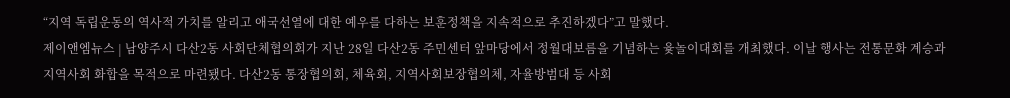“지역 독립운동의 역사적 가치를 알리고 애국선열에 대한 예우를 다하는 보훈정책을 지속적으로 추진하겠다”고 말했다.
제이앤엠뉴스 | 남양주시 다산2동 사회단체협의회가 지난 28일 다산2동 주민센터 앞마당에서 정월대보름을 기념하는 윷놀이대회를 개최했다. 이날 행사는 전통문화 계승과 지역사회 화합을 목적으로 마련됐다. 다산2동 통장협의회, 체육회, 지역사회보장협의체, 자율방범대 등 사회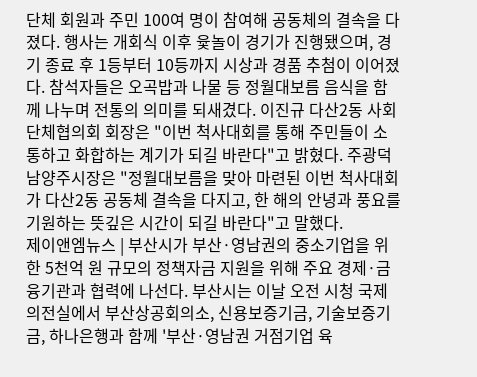단체 회원과 주민 100여 명이 참여해 공동체의 결속을 다졌다. 행사는 개회식 이후 윷놀이 경기가 진행됐으며, 경기 종료 후 1등부터 10등까지 시상과 경품 추첨이 이어졌다. 참석자들은 오곡밥과 나물 등 정월대보름 음식을 함께 나누며 전통의 의미를 되새겼다. 이진규 다산2동 사회단체협의회 회장은 "이번 척사대회를 통해 주민들이 소통하고 화합하는 계기가 되길 바란다"고 밝혔다. 주광덕 남양주시장은 "정월대보름을 맞아 마련된 이번 척사대회가 다산2동 공동체 결속을 다지고, 한 해의 안녕과 풍요를 기원하는 뜻깊은 시간이 되길 바란다"고 말했다.
제이앤엠뉴스 | 부산시가 부산·영남권의 중소기업을 위한 5천억 원 규모의 정책자금 지원을 위해 주요 경제·금융기관과 협력에 나선다. 부산시는 이날 오전 시청 국제의전실에서 부산상공회의소, 신용보증기금, 기술보증기금, 하나은행과 함께 '부산·영남권 거점기업 육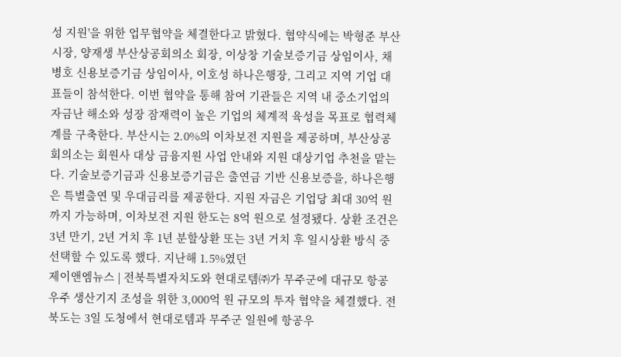성 지원'을 위한 업무협약을 체결한다고 밝혔다. 협약식에는 박형준 부산시장, 양재생 부산상공회의소 회장, 이상창 기술보증기금 상임이사, 채병호 신용보증기금 상임이사, 이호성 하나은행장, 그리고 지역 기업 대표들이 참석한다. 이번 협약을 통해 참여 기관들은 지역 내 중소기업의 자금난 해소와 성장 잠재력이 높은 기업의 체계적 육성을 목표로 협력체계를 구축한다. 부산시는 2.0%의 이차보전 지원을 제공하며, 부산상공회의소는 회원사 대상 금융지원 사업 안내와 지원 대상기업 추천을 맡는다. 기술보증기금과 신용보증기금은 출연금 기반 신용보증을, 하나은행은 특별출연 및 우대금리를 제공한다. 지원 자금은 기업당 최대 30억 원까지 가능하며, 이차보전 지원 한도는 8억 원으로 설정됐다. 상환 조건은 3년 만기, 2년 거치 후 1년 분할상환 또는 3년 거치 후 일시상환 방식 중 선택할 수 있도록 했다. 지난해 1.5%였던
제이앤엠뉴스 | 전북특별자치도와 현대로템㈜가 무주군에 대규모 항공우주 생산기지 조성을 위한 3,000억 원 규모의 투자 협약을 체결했다. 전북도는 3일 도청에서 현대로템과 무주군 일원에 항공우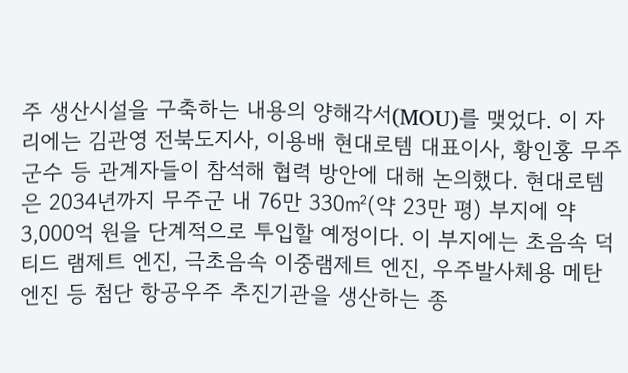주 생산시설을 구축하는 내용의 양해각서(MOU)를 맺었다. 이 자리에는 김관영 전북도지사, 이용배 현대로템 대표이사, 황인홍 무주군수 등 관계자들이 참석해 협력 방안에 대해 논의했다. 현대로템은 2034년까지 무주군 내 76만 330㎡(약 23만 평) 부지에 약 3,000억 원을 단계적으로 투입할 예정이다. 이 부지에는 초음속 덕티드 램제트 엔진, 극초음속 이중램제트 엔진, 우주발사체용 메탄엔진 등 첨단 항공우주 추진기관을 생산하는 종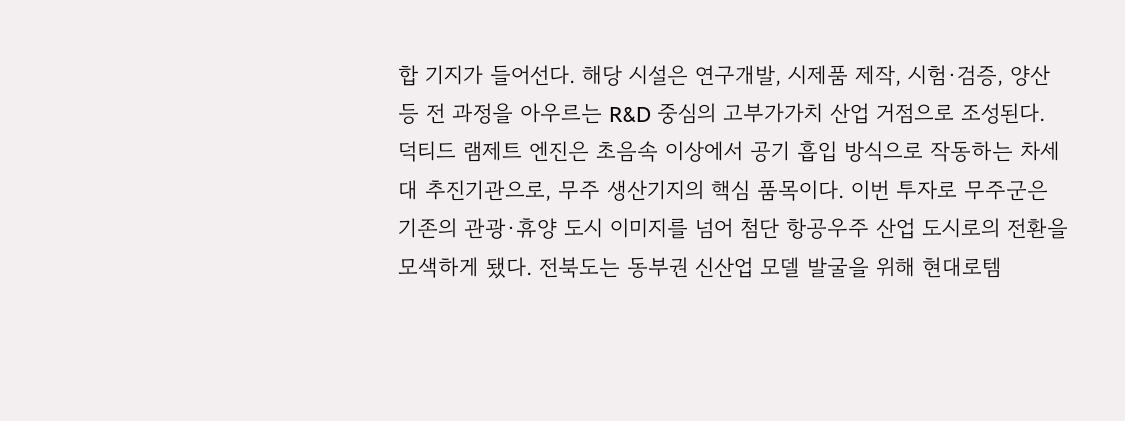합 기지가 들어선다. 해당 시설은 연구개발, 시제품 제작, 시험·검증, 양산 등 전 과정을 아우르는 R&D 중심의 고부가가치 산업 거점으로 조성된다. 덕티드 램제트 엔진은 초음속 이상에서 공기 흡입 방식으로 작동하는 차세대 추진기관으로, 무주 생산기지의 핵심 품목이다. 이번 투자로 무주군은 기존의 관광·휴양 도시 이미지를 넘어 첨단 항공우주 산업 도시로의 전환을 모색하게 됐다. 전북도는 동부권 신산업 모델 발굴을 위해 현대로템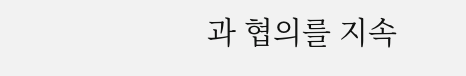과 협의를 지속